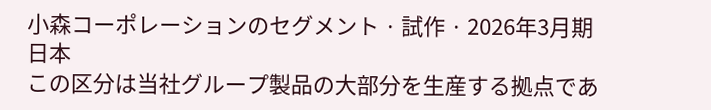小森コーポレーションのセグメント · 試作 · 2026年3月期
日本
この区分は当社グループ製品の大部分を生産する拠点であ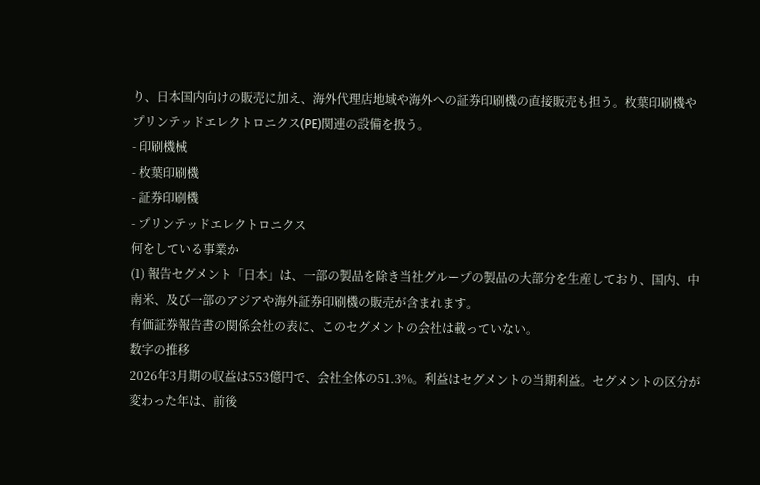り、日本国内向けの販売に加え、海外代理店地域や海外への証券印刷機の直接販売も担う。枚葉印刷機やプリンテッドエレクトロニクス(PE)関連の設備を扱う。
- 印刷機械
- 枚葉印刷機
- 証券印刷機
- プリンテッドエレクトロニクス
何をしている事業か
(1) 報告セグメント「日本」は、一部の製品を除き当社グループの製品の大部分を生産しており、国内、中南米、及び一部のアジアや海外証券印刷機の販売が含まれます。
有価証券報告書の関係会社の表に、このセグメントの会社は載っていない。
数字の推移
2026年3月期の収益は553億円で、会社全体の51.3%。利益はセグメントの当期利益。セグメントの区分が変わった年は、前後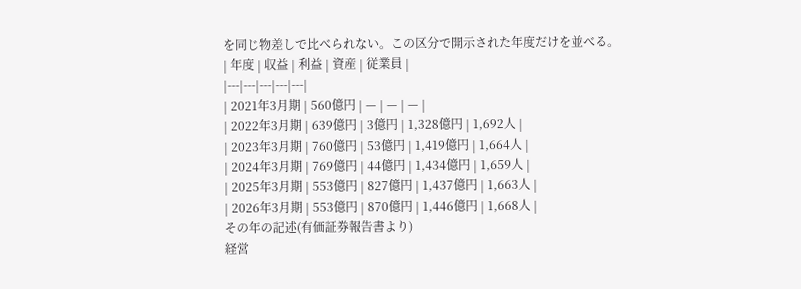を同じ物差しで比べられない。この区分で開示された年度だけを並べる。
| 年度 | 収益 | 利益 | 資産 | 従業員 |
|---|---|---|---|---|
| 2021年3月期 | 560億円 | — | — | — |
| 2022年3月期 | 639億円 | 3億円 | 1,328億円 | 1,692人 |
| 2023年3月期 | 760億円 | 53億円 | 1,419億円 | 1,664人 |
| 2024年3月期 | 769億円 | 44億円 | 1,434億円 | 1,659人 |
| 2025年3月期 | 553億円 | 827億円 | 1,437億円 | 1,663人 |
| 2026年3月期 | 553億円 | 870億円 | 1,446億円 | 1,668人 |
その年の記述(有価証券報告書より)
経営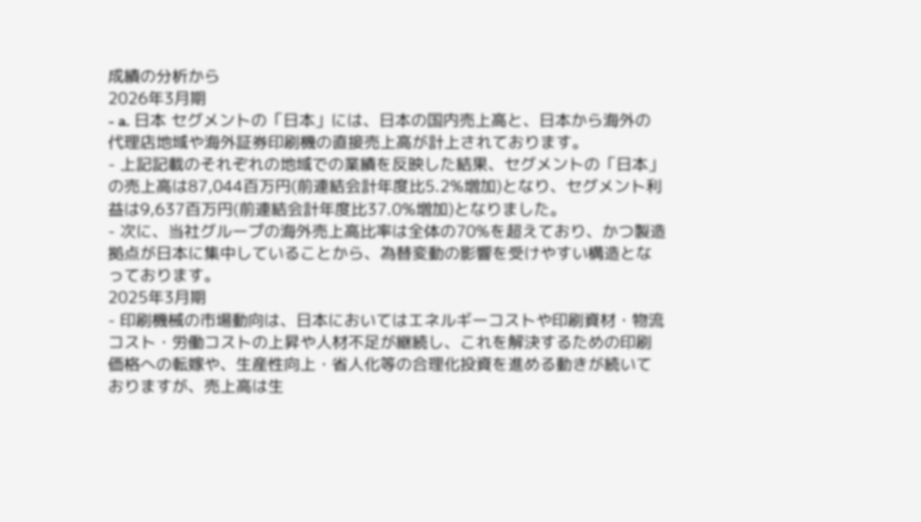成績の分析から
2026年3月期
- a. 日本 セグメントの「日本」には、日本の国内売上高と、日本から海外の代理店地域や海外証券印刷機の直接売上高が計上されております。
- 上記記載のそれぞれの地域での業績を反映した結果、セグメントの「日本」の売上高は87,044百万円(前連結会計年度比5.2%増加)となり、セグメント利益は9,637百万円(前連結会計年度比37.0%増加)となりました。
- 次に、当社グループの海外売上高比率は全体の70%を超えており、かつ製造拠点が日本に集中していることから、為替変動の影響を受けやすい構造となっております。
2025年3月期
- 印刷機械の市場動向は、日本においてはエネルギーコストや印刷資材・物流コスト・労働コストの上昇や人材不足が継続し、これを解決するための印刷価格への転嫁や、生産性向上・省人化等の合理化投資を進める動きが続いておりますが、売上高は生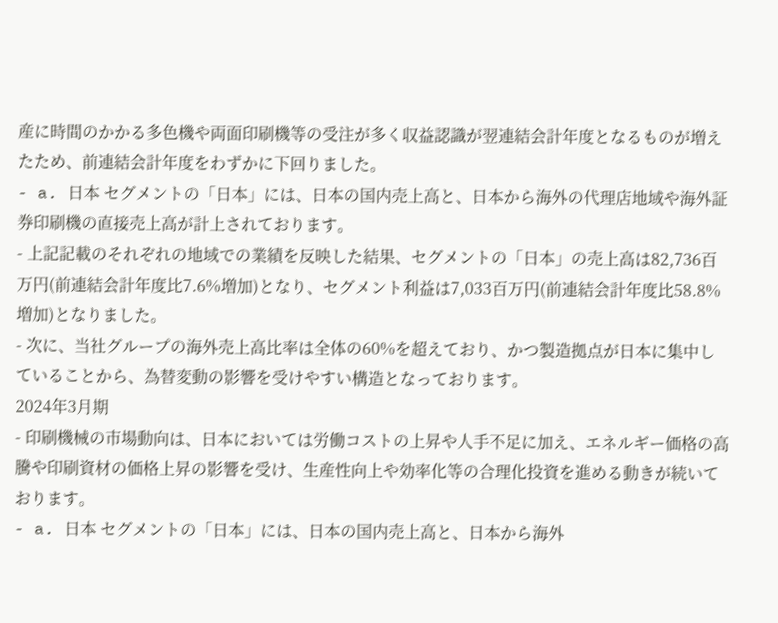産に時間のかかる多色機や両面印刷機等の受注が多く収益認識が翌連結会計年度となるものが増えたため、前連結会計年度をわずかに下回りました。
- a. 日本 セグメントの「日本」には、日本の国内売上高と、日本から海外の代理店地域や海外証券印刷機の直接売上高が計上されております。
- 上記記載のそれぞれの地域での業績を反映した結果、セグメントの「日本」の売上高は82,736百万円(前連結会計年度比7.6%増加)となり、セグメント利益は7,033百万円(前連結会計年度比58.8%増加)となりました。
- 次に、当社グループの海外売上高比率は全体の60%を超えており、かつ製造拠点が日本に集中していることから、為替変動の影響を受けやすい構造となっております。
2024年3月期
- 印刷機械の市場動向は、日本においては労働コストの上昇や人手不足に加え、エネルギー価格の高騰や印刷資材の価格上昇の影響を受け、生産性向上や効率化等の合理化投資を進める動きが続いております。
- a. 日本 セグメントの「日本」には、日本の国内売上高と、日本から海外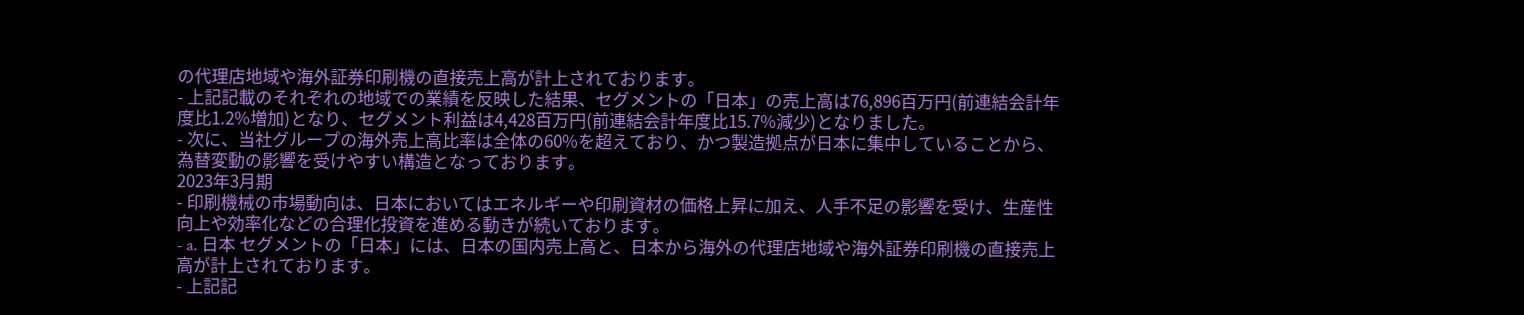の代理店地域や海外証券印刷機の直接売上高が計上されております。
- 上記記載のそれぞれの地域での業績を反映した結果、セグメントの「日本」の売上高は76,896百万円(前連結会計年度比1.2%増加)となり、セグメント利益は4,428百万円(前連結会計年度比15.7%減少)となりました。
- 次に、当社グループの海外売上高比率は全体の60%を超えており、かつ製造拠点が日本に集中していることから、為替変動の影響を受けやすい構造となっております。
2023年3月期
- 印刷機械の市場動向は、日本においてはエネルギーや印刷資材の価格上昇に加え、人手不足の影響を受け、生産性向上や効率化などの合理化投資を進める動きが続いております。
- a. 日本 セグメントの「日本」には、日本の国内売上高と、日本から海外の代理店地域や海外証券印刷機の直接売上高が計上されております。
- 上記記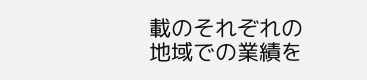載のそれぞれの地域での業績を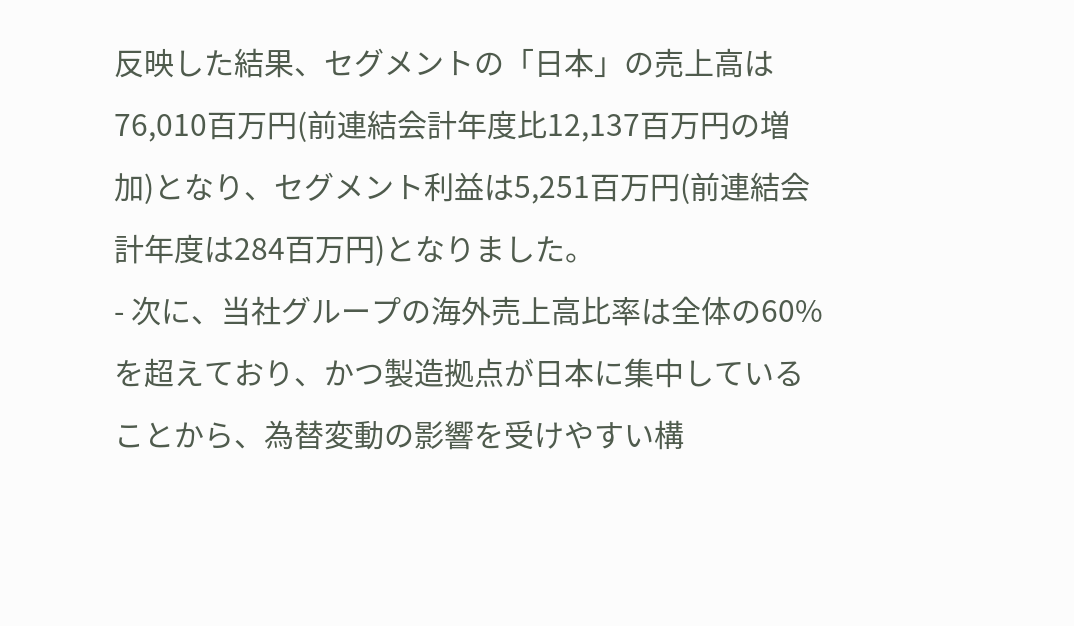反映した結果、セグメントの「日本」の売上高は76,010百万円(前連結会計年度比12,137百万円の増加)となり、セグメント利益は5,251百万円(前連結会計年度は284百万円)となりました。
- 次に、当社グループの海外売上高比率は全体の60%を超えており、かつ製造拠点が日本に集中していることから、為替変動の影響を受けやすい構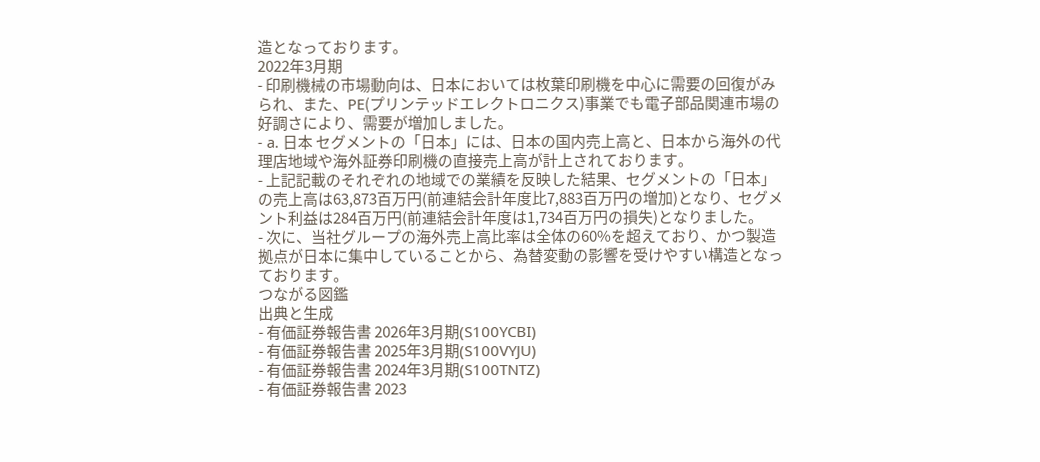造となっております。
2022年3月期
- 印刷機械の市場動向は、日本においては枚葉印刷機を中心に需要の回復がみられ、また、PE(プリンテッドエレクトロニクス)事業でも電子部品関連市場の好調さにより、需要が増加しました。
- a. 日本 セグメントの「日本」には、日本の国内売上高と、日本から海外の代理店地域や海外証券印刷機の直接売上高が計上されております。
- 上記記載のそれぞれの地域での業績を反映した結果、セグメントの「日本」の売上高は63,873百万円(前連結会計年度比7,883百万円の増加)となり、セグメント利益は284百万円(前連結会計年度は1,734百万円の損失)となりました。
- 次に、当社グループの海外売上高比率は全体の60%を超えており、かつ製造拠点が日本に集中していることから、為替変動の影響を受けやすい構造となっております。
つながる図鑑
出典と生成
- 有価証券報告書 2026年3月期(S100YCBI)
- 有価証券報告書 2025年3月期(S100VYJU)
- 有価証券報告書 2024年3月期(S100TNTZ)
- 有価証券報告書 2023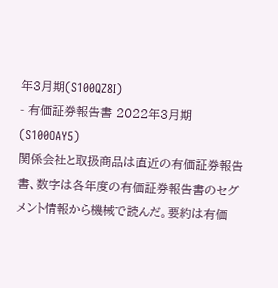年3月期(S100QZ8I)
- 有価証券報告書 2022年3月期(S100OAY5)
関係会社と取扱商品は直近の有価証券報告書、数字は各年度の有価証券報告書のセグメント情報から機械で読んだ。要約は有価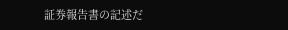証券報告書の記述だ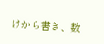けから書き、数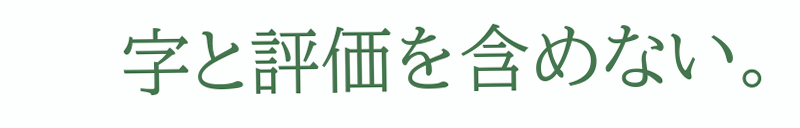字と評価を含めない。